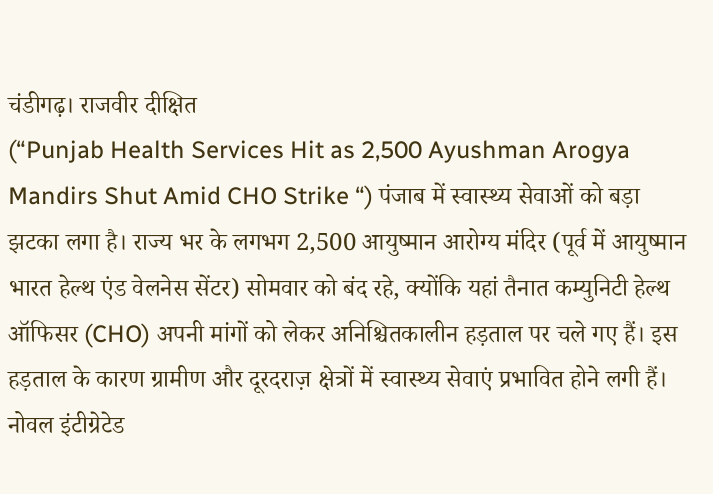चंडीगढ़। राजवीर दीक्षित
(“Punjab Health Services Hit as 2,500 Ayushman Arogya Mandirs Shut Amid CHO Strike “) पंजाब में स्वास्थ्य सेवाओं को बड़ा झटका लगा है। राज्य भर के लगभग 2,500 आयुष्मान आरोग्य मंदिर (पूर्व में आयुष्मान भारत हेल्थ एंड वेलनेस सेंटर) सोमवार को बंद रहे, क्योंकि यहां तैनात कम्युनिटी हेल्थ ऑफिसर (CHO) अपनी मांगों को लेकर अनिश्चितकालीन हड़ताल पर चले गए हैं। इस हड़ताल के कारण ग्रामीण और दूरदराज़ क्षेत्रों में स्वास्थ्य सेवाएं प्रभावित होने लगी हैं।
नोवल इंटीग्रेटेड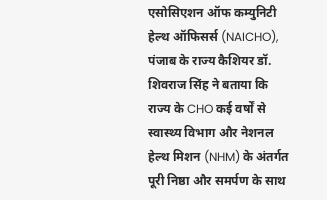एसोसिएशन ऑफ कम्युनिटी हेल्थ ऑफिसर्स (NAICHO), पंजाब के राज्य कैशियर डॉ. शिवराज सिंह ने बताया कि राज्य के CHO कई वर्षों से स्वास्थ्य विभाग और नेशनल हेल्थ मिशन (NHM) के अंतर्गत पूरी निष्ठा और समर्पण के साथ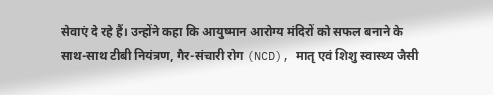सेवाएं दे रहे हैं। उन्होंने कहा कि आयुष्मान आरोग्य मंदिरों को सफल बनाने के साथ-साथ टीबी नियंत्रण, गैर-संचारी रोग (NCD), मातृ एवं शिशु स्वास्थ्य जैसी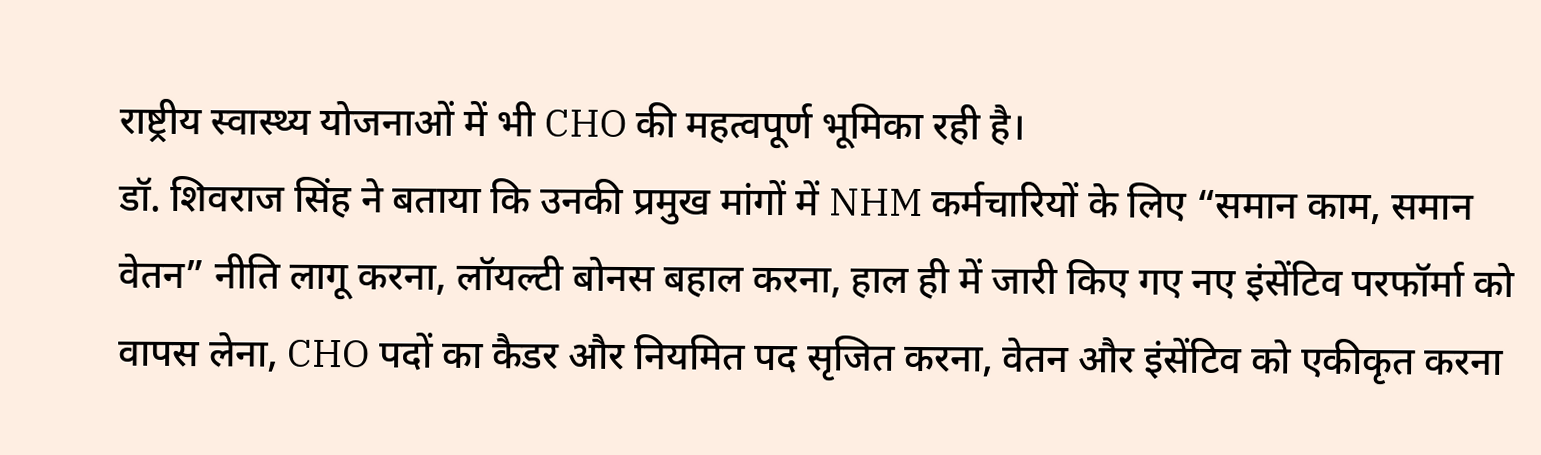राष्ट्रीय स्वास्थ्य योजनाओं में भी CHO की महत्वपूर्ण भूमिका रही है।
डॉ. शिवराज सिंह ने बताया कि उनकी प्रमुख मांगों में NHM कर्मचारियों के लिए “समान काम, समान वेतन” नीति लागू करना, लॉयल्टी बोनस बहाल करना, हाल ही में जारी किए गए नए इंसेंटिव परफॉर्मा को वापस लेना, CHO पदों का कैडर और नियमित पद सृजित करना, वेतन और इंसेंटिव को एकीकृत करना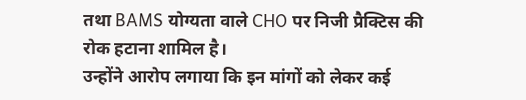तथा BAMS योग्यता वाले CHO पर निजी प्रैक्टिस की रोक हटाना शामिल है।
उन्होंने आरोप लगाया कि इन मांगों को लेकर कई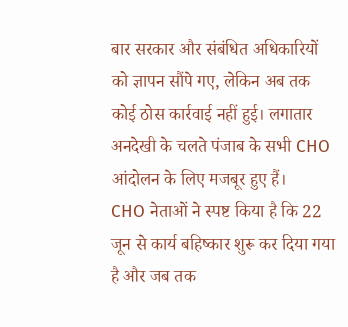बार सरकार और संबंधित अधिकारियों को ज्ञापन सौंपे गए, लेकिन अब तक कोई ठोस कार्रवाई नहीं हुई। लगातार अनदेखी के चलते पंजाब के सभी CHO आंदोलन के लिए मजबूर हुए हैं।
CHO नेताओं ने स्पष्ट किया है कि 22 जून से कार्य बहिष्कार शुरू कर दिया गया है और जब तक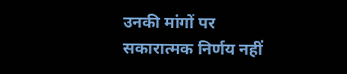उनकी मांगों पर सकारात्मक निर्णय नहीं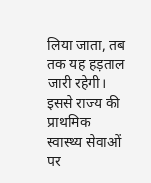लिया जाता, तब तक यह हड़ताल जारी रहेगी। इससे राज्य की प्राथमिक स्वास्थ्य सेवाओं पर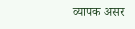व्यापक असर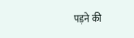पड़ने की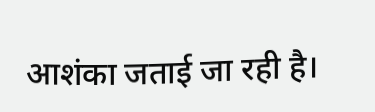आशंका जताई जा रही है।